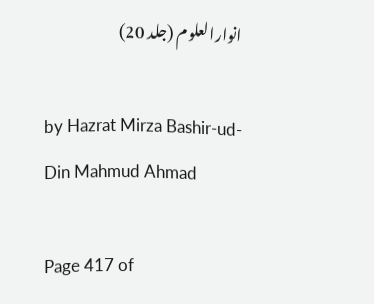انوارالعلوم (جلد 20)

by Hazrat Mirza Bashir-ud-Din Mahmud Ahmad

Page 417 of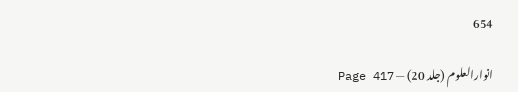654

انوارالعلوم (جلد 20) — Page 417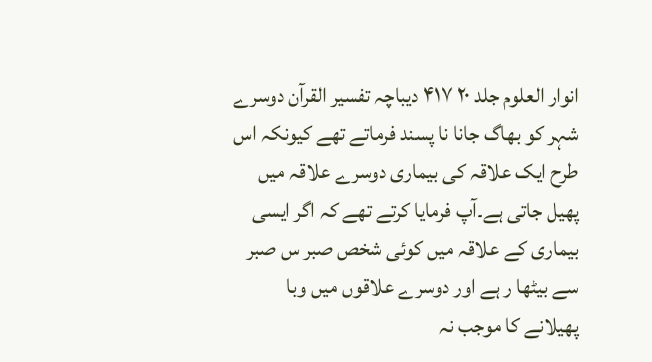انوار العلوم جلد ۲۰ ۴۱۷ دیباچہ تفسیر القرآن دوسرے شہر کو بھاگ جانا نا پسند فرماتے تھے کیونکہ اس طرح ایک علاقہ کی بیماری دوسرے علاقہ میں پھیل جاتی ہے۔آپ فرمایا کرتے تھے کہ اگر ایسی بیماری کے علاقہ میں کوئی شخص صبر س صبر سے بیٹھا ر ہے اور دوسرے علاقوں میں وبا پھیلانے کا موجب نہ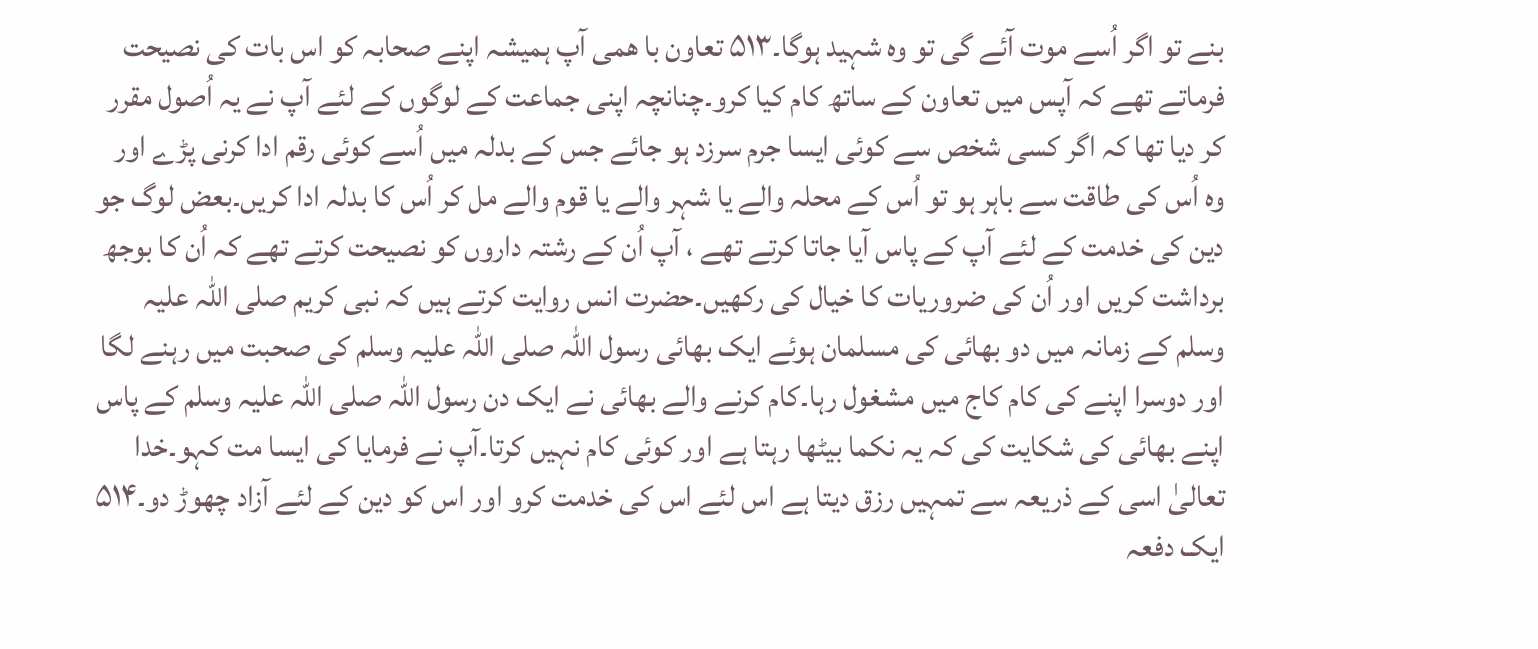بنے تو اگر اُسے موت آئے گی تو وہ شہید ہوگا۔۵۱۳ تعاون با همی آپ ہمیشہ اپنے صحابہ کو اس بات کی نصیحت فرماتے تھے کہ آپس میں تعاون کے ساتھ کام کیا کرو۔چنانچہ اپنی جماعت کے لوگوں کے لئے آپ نے یہ اُصول مقرر کر دیا تھا کہ اگر کسی شخص سے کوئی ایسا جرم سرزد ہو جائے جس کے بدلہ میں اُسے کوئی رقم ادا کرنی پڑے اور وہ اُس کی طاقت سے باہر ہو تو اُس کے محلہ والے یا شہر والے یا قوم والے مل کر اُس کا بدلہ ادا کریں۔بعض لوگ جو دین کی خدمت کے لئے آپ کے پاس آیا جاتا کرتے تھے ، آپ اُن کے رشتہ داروں کو نصیحت کرتے تھے کہ اُن کا بوجھ برداشت کریں اور اُن کی ضروریات کا خیال کی رکھیں۔حضرت انس روایت کرتے ہیں کہ نبی کریم صلی اللہ علیہ وسلم کے زمانہ میں دو بھائی کی مسلمان ہوئے ایک بھائی رسول اللہ صلی اللہ علیہ وسلم کی صحبت میں رہنے لگا اور دوسرا اپنے کی کام کاج میں مشغول رہا۔کام کرنے والے بھائی نے ایک دن رسول اللہ صلی اللہ علیہ وسلم کے پاس اپنے بھائی کی شکایت کی کہ یہ نکما بیٹھا رہتا ہے اور کوئی کام نہیں کرتا۔آپ نے فرمایا کی ایسا مت کہو۔خدا تعالیٰ اسی کے ذریعہ سے تمہیں رزق دیتا ہے اس لئے اس کی خدمت کرو اور اس کو دین کے لئے آزاد چھوڑ دو۔۵۱۴ ایک دفعہ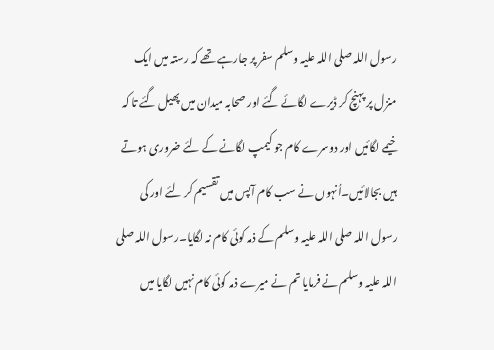رسول اللہ صلی اللہ علیہ وسلم سفر پر جارہے تھے کہ رستہ میں ایک منزل پر پہنچ کر ڈیرے لگائے گئے اور صحابہ میدان میں پھیل گئے تا کہ خیمے لگائیں اور دوسرے کام جو کیمپ لگانے کے لئے ضروری ہوتے ہیں بجالائیں۔اُنہوں نے سب کام آپس میں تقسیم کر لئے اور کی رسول اللہ صلی اللہ علیہ وسلم کے ذمہ کوئی کام نہ لگایا۔رسول اللہ صلی اللہ علیہ وسلم نے فرمایا تم نے میرے ذمہ کوئی کام نہیں لگایا میں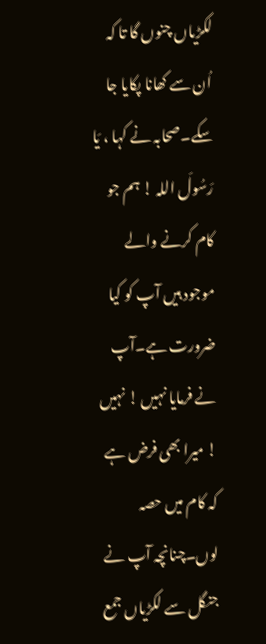لکڑیاں چنوں گا تا کہ اُن سے کھانا پکایا جا سکے۔صحابہ نے کہا ، يَا رَسُولَ اللہ ! ہم جو کام کرنے والے موجود ہیں آپ کو کیا ضرورت ہے۔آپ نے فرمایا نہیں ! نہیں ! میرا بھی فرض ہے کہ کام میں حصہ لوں۔چنانچہ آپ نے جنگل سے لکڑیاں جمع